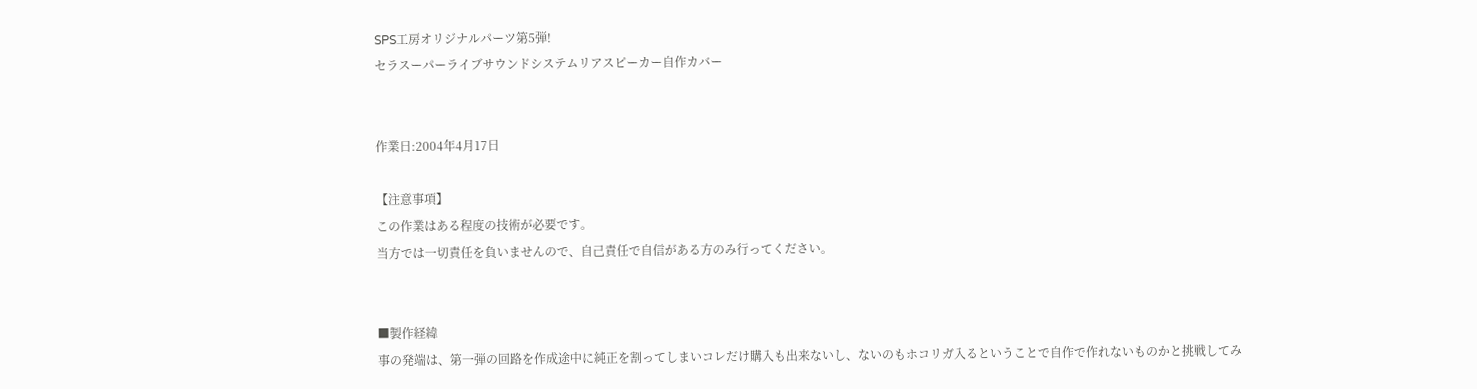SPS工房オリジナルパーツ第5弾!
セラスーパーライブサウンドシステムリアスピーカー自作カバー


作業日:2004年4月17日

【注意事項】
この作業はある程度の技術が必要です。
当方では一切責任を負いませんので、自己責任で自信がある方のみ行ってください。


■製作経緯
事の発端は、第一弾の回路を作成途中に純正を割ってしまいコレだけ購入も出来ないし、ないのもホコリガ入るということで自作で作れないものかと挑戦してみ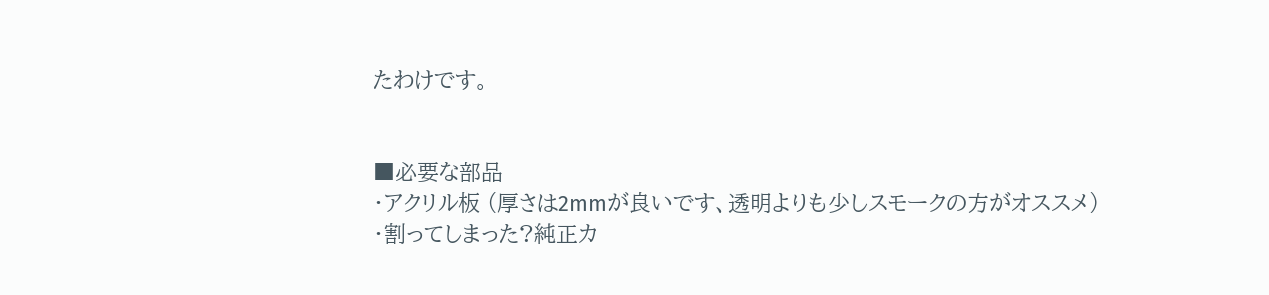たわけです。


■必要な部品
・アクリル板 (厚さは2mmが良いです、透明よりも少しスモークの方がオススメ)
・割ってしまった?純正カ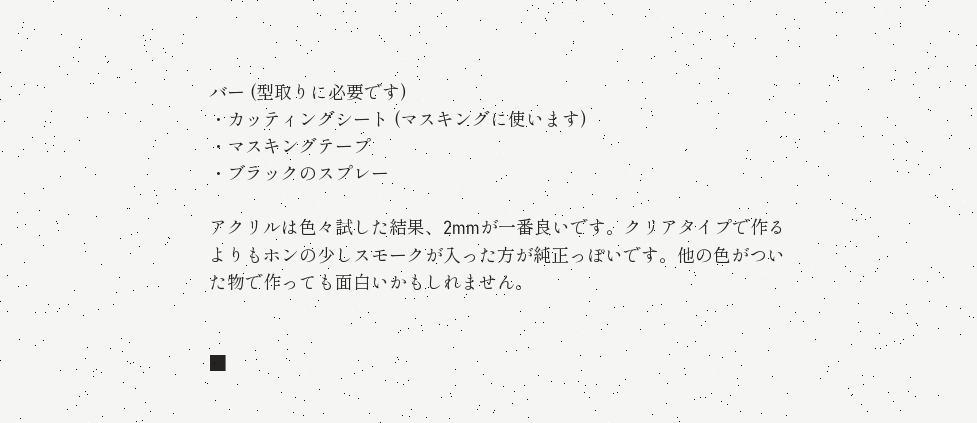バー (型取りに必要です)
・カッティングシート (マスキングに使います)
・マスキングテープ
・ブラックのスプレー

アクリルは色々試した結果、2mmが一番良いです。クリアタイプで作るよりもホンの少しスモークが入った方が純正っぽいです。他の色がついた物で作っても面白いかもしれません。


■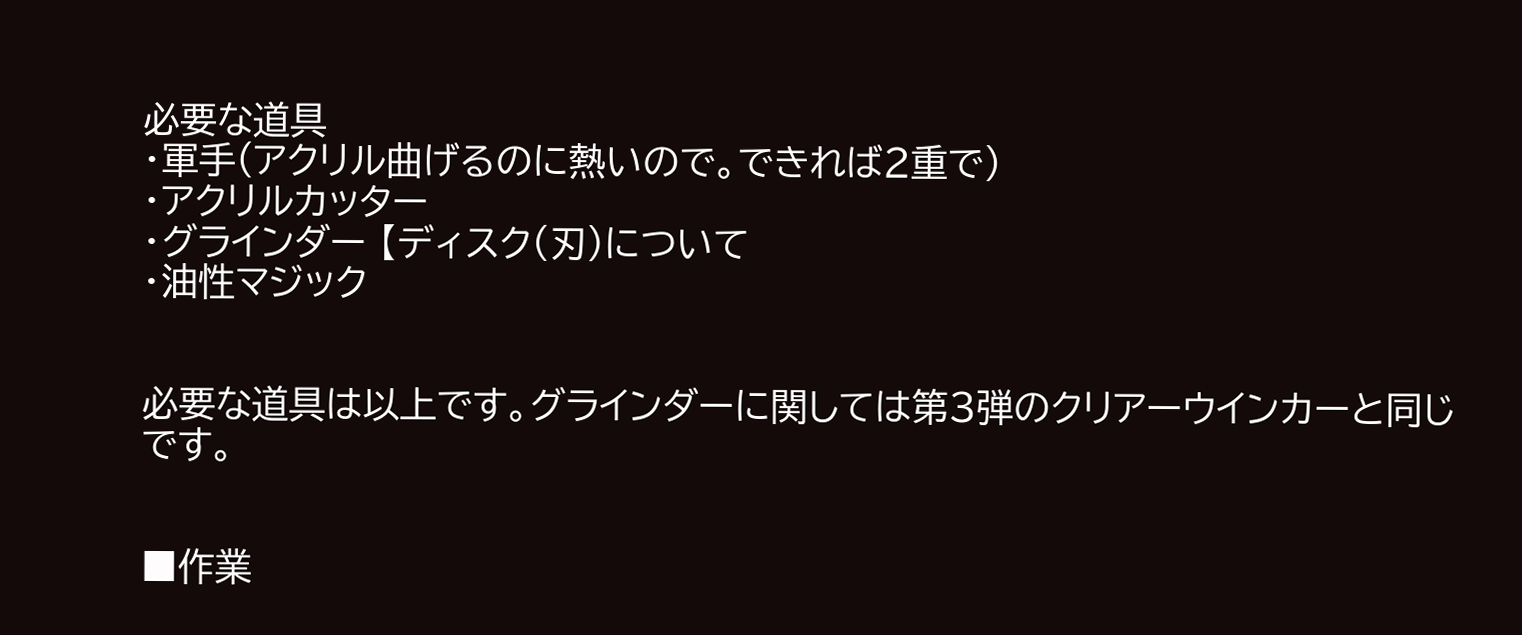必要な道具
・軍手(アクリル曲げるのに熱いので。できれば2重で)
・アクリルカッター
・グラインダー 【ディスク(刃)について
・油性マジック


必要な道具は以上です。グラインダーに関しては第3弾のクリアーウインカーと同じです。


■作業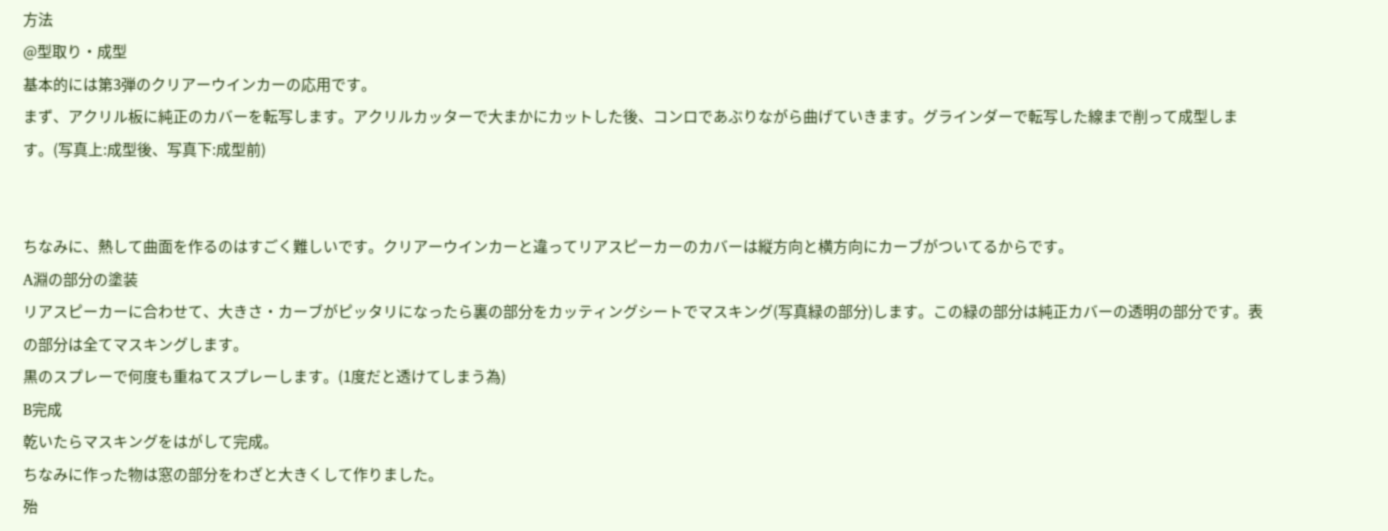方法
@型取り・成型
基本的には第3弾のクリアーウインカーの応用です。
まず、アクリル板に純正のカバーを転写します。アクリルカッターで大まかにカットした後、コンロであぶりながら曲げていきます。グラインダーで転写した線まで削って成型します。(写真上:成型後、写真下:成型前)


ちなみに、熱して曲面を作るのはすごく難しいです。クリアーウインカーと違ってリアスピーカーのカバーは縦方向と横方向にカーブがついてるからです。
A淵の部分の塗装
リアスピーカーに合わせて、大きさ・カーブがピッタリになったら裏の部分をカッティングシートでマスキング(写真緑の部分)します。この緑の部分は純正カバーの透明の部分です。表の部分は全てマスキングします。
黒のスプレーで何度も重ねてスプレーします。(1度だと透けてしまう為)
B完成
乾いたらマスキングをはがして完成。
ちなみに作った物は窓の部分をわざと大きくして作りました。
殆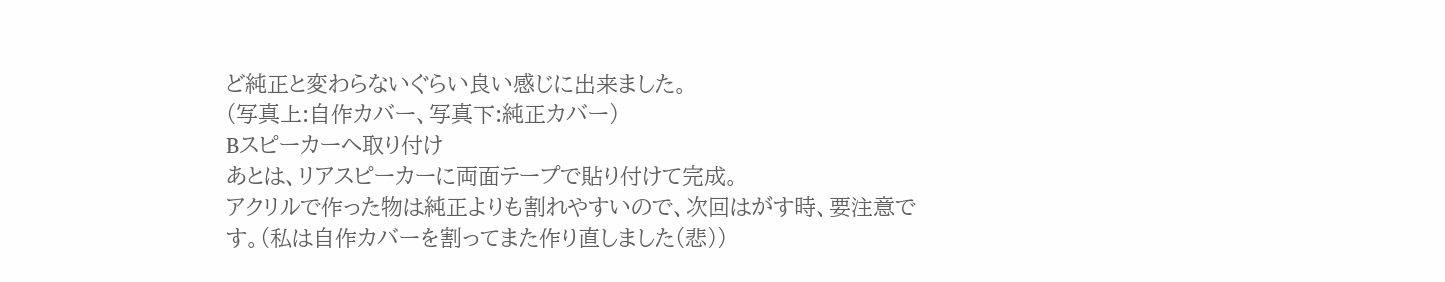ど純正と変わらないぐらい良い感じに出来ました。
(写真上:自作カバー、写真下:純正カバー)
Bスピーカーへ取り付け
あとは、リアスピーカーに両面テープで貼り付けて完成。
アクリルで作った物は純正よりも割れやすいので、次回はがす時、要注意です。(私は自作カバーを割ってまた作り直しました(悲))